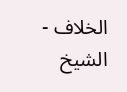الخلاف - الشيخ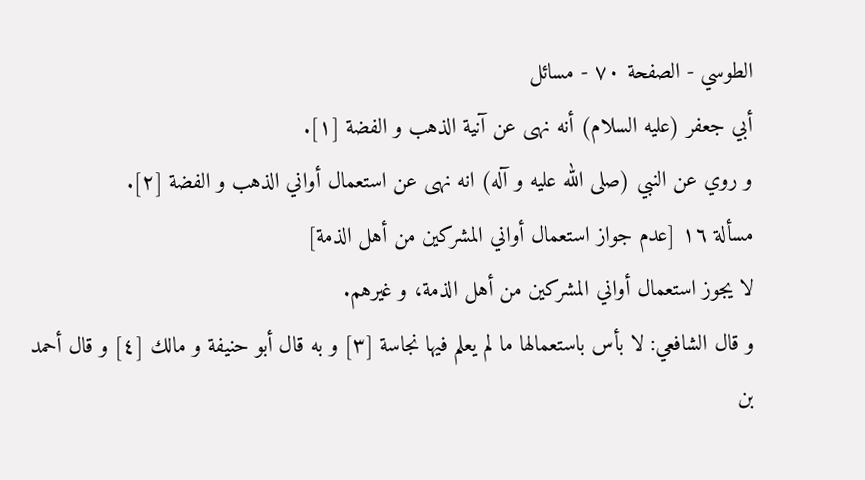الطوسي - الصفحة ٧٠ - مسائل
أبي جعفر (عليه السلام) أنه نهى عن آنية الذهب و الفضة [١].
و روي عن النبي (صلى الله عليه و آله) انه نهى عن استعمال أواني الذهب و الفضة [٢].
مسألة ١٦ [عدم جواز استعمال أواني المشركين من أهل الذمة]
لا يجوز استعمال أواني المشركين من أهل الذمة، و غيرهم.
و قال الشافعي: لا بأس باستعمالها ما لم يعلم فيها نجاسة [٣] و به قال أبو حنيفة و مالك [٤] و قال أحمد بن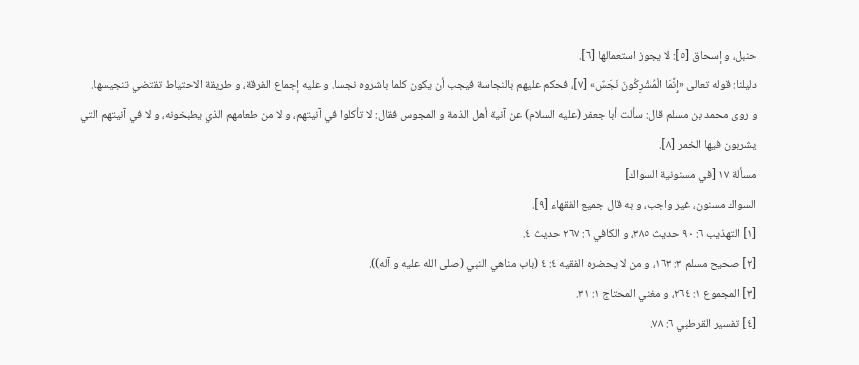حنبل، و إسحاق [٥]: لا يجوز استعمالها [٦].
دليلنا: قوله تعالى «إِنَّمَا الْمُشْرِكُونَ نَجَسٌ» [٧]، فحكم عليهم بالنجاسة فيجب أن يكون كلما باشروه نجسا. و عليه إجماع الفرقة، و طريقة الاحتياط تقتضي تنجيسها.
و روى محمد بن مسلم قال: سألت أبا جعفر (عليه السلام) عن آنية أهل الذمة و المجوس فقال: لا تأكلوا في آنيتهم، و لا من طعامهم الذي يطبخونه، و لا في آنيتهم التي يشربون فيها الخمر [٨].
مسألة ١٧ [في مسنونية السواك]
السواك مسنون، غير واجب، و به قال جميع الفقهاء [٩].
[١] التهذيب ٦: ٩٠ حديث ٣٨٥، و الكافي ٦: ٢٦٧ حديث ٤.
[٢] صحيح مسلم ٣: ١٦٣، و من لا يحضره الفقيه ٤: ٤ (باب مناهي النبي (صلى الله عليه و آله)).
[٣] المجموع ١: ٢٦٤، و مغني المحتاج ١: ٣١.
[٤] تفسير القرطبي ٦: ٧٨.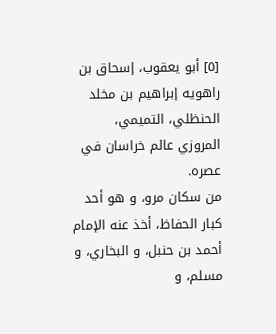[٥] أبو يعقوب، إسحاق بن راهويه إبراهيم بن مخلد الحنظلي، التميمي، المروزي عالم خراسان في عصره.
من سكان مرو، و هو أحد كبار الحفاظ، أخذ عنه الإمام أحمد بن حنبل، و البخاري، و مسلم، و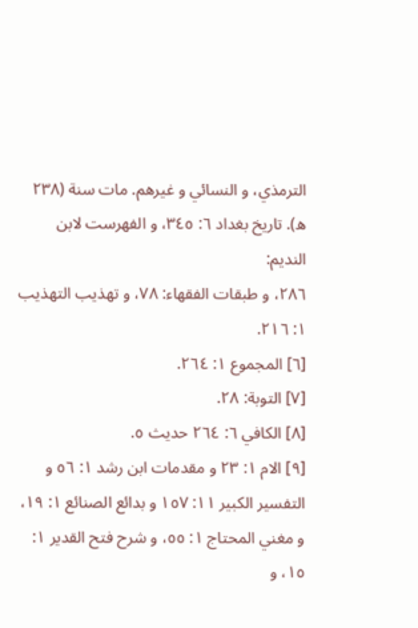الترمذي، و النسائي و غيرهم. مات سنة (٢٣٨ ه). تاريخ بغداد ٦: ٣٤٥، و الفهرست لابن النديم:
٢٨٦، و طبقات الفقهاء: ٧٨، و تهذيب التهذيب ١: ٢١٦.
[٦] المجموع ١: ٢٦٤.
[٧] التوبة: ٢٨.
[٨] الكافي ٦: ٢٦٤ حديث ٥.
[٩] الام ١: ٢٣ و مقدمات ابن رشد ١: ٥٦ و التفسير الكبير ١١: ١٥٧ و بدائع الصنائع ١: ١٩، و مغني المحتاج ١: ٥٥، و شرح فتح القدير ١: ١٥، و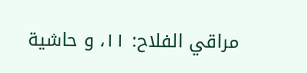مراقي الفلاح: ١١، و حاشية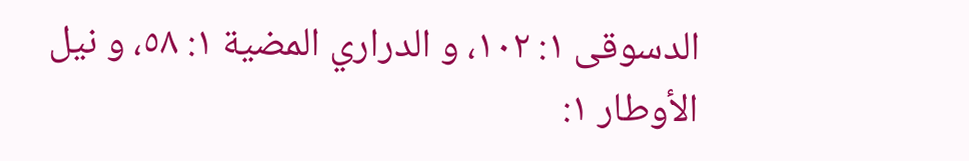الدسوقى ١: ١٠٢، و الدراري المضية ١: ٥٨، و نيل الأوطار ١: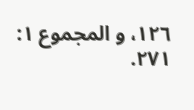١٢٦، و المجموع ١: ٢٧١.